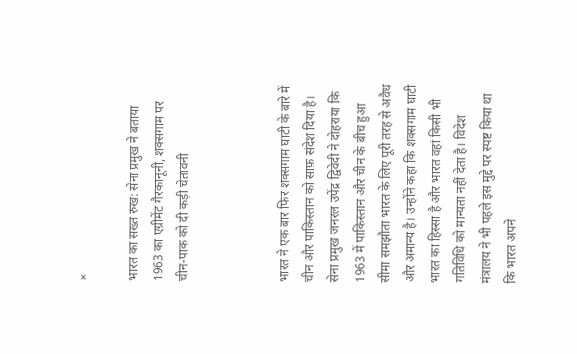×

भारत का सख्त रुख: सेना प्रमुख ने बताया 1963 का एग्रीमेंट गैरकानूनी, शक्सगाम पर चीन-पाक को दी कड़ी चेतावनी



भारत ने एक बार फिर शक्सगाम घाटी के बारे में चीन और पाकिस्तान को साफ़ संदेश दिया है। सेना प्रमुख जनरल उपेंद्र द्विवेदी ने दोहराया कि 1963 में पाकिस्तान और चीन के बीच हुआ सीमा समझौता भारत के लिए पूरी तरह से अवैध और अमान्य है। उन्होंने कहा कि शक्सगाम घाटी भारत का हिस्सा है और भारत वहां किसी भी गतिविधि को मान्यता नहीं देता है। विदेश मंत्रालय ने भी पहले इस मुद्दे पर स्पष्ट किया था कि भारत अपने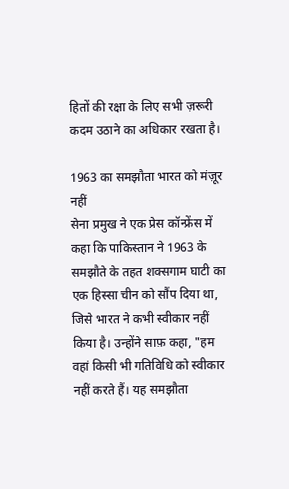हितों की रक्षा के लिए सभी ज़रूरी कदम उठाने का अधिकार रखता है।

1963 का समझौता भारत को मंज़ूर नहीं
सेना प्रमुख ने एक प्रेस कॉन्फ्रेंस में कहा कि पाकिस्तान ने 1963 के समझौते के तहत शक्सगाम घाटी का एक हिस्सा चीन को सौंप दिया था, जिसे भारत ने कभी स्वीकार नहीं किया है। उन्होंने साफ़ कहा, "हम वहां किसी भी गतिविधि को स्वीकार नहीं करते हैं। यह समझौता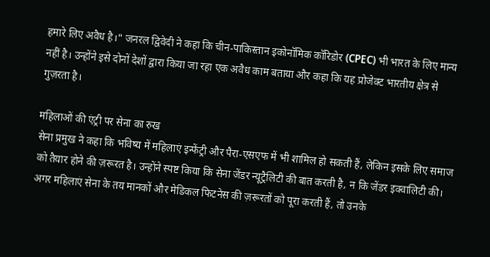हमारे लिए अवैध है।" जनरल द्विवेदी ने कहा कि चीन-पाकिस्तान इकोनॉमिक कॉरिडोर (CPEC) भी भारत के लिए मान्य नहीं है। उन्होंने इसे दोनों देशों द्वारा किया जा रहा एक अवैध काम बताया और कहा कि यह प्रोजेक्ट भारतीय क्षेत्र से गुज़रता है।

महिलाओं की एंट्री पर सेना का रुख
सेना प्रमुख ने कहा कि भविष्य में महिलाएं इन्फेंट्री और पैरा-एसएफ में भी शामिल हो सकती हैं, लेकिन इसके लिए समाज को तैयार होने की ज़रूरत है। उन्होंने स्पष्ट किया कि सेना जेंडर न्यूट्रैलिटी की बात करती है, न कि जेंडर इक्वालिटी की। अगर महिलाएं सेना के तय मानकों और मेडिकल फिटनेस की ज़रूरतों को पूरा करती हैं, तो उनके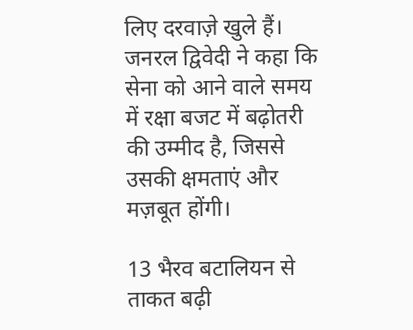लिए दरवाज़े खुले हैं। जनरल द्विवेदी ने कहा कि सेना को आने वाले समय में रक्षा बजट में बढ़ोतरी की उम्मीद है, जिससे उसकी क्षमताएं और मज़बूत होंगी।

13 भैरव बटालियन से ताकत बढ़ी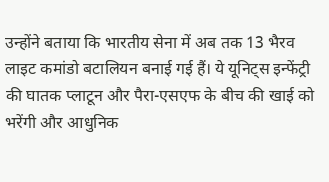उन्होंने बताया कि भारतीय सेना में अब तक 13 भैरव लाइट कमांडो बटालियन बनाई गई हैं। ये यूनिट्स इन्फेंट्री की घातक प्लाटून और पैरा-एसएफ के बीच की खाई को भरेंगी और आधुनिक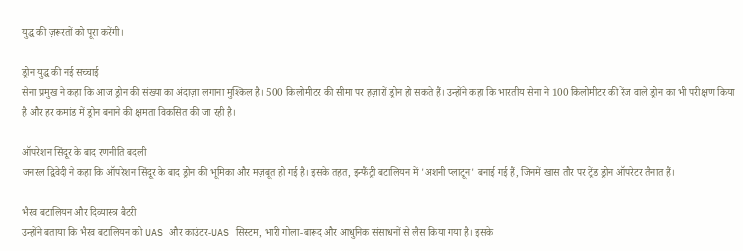युद्ध की ज़रूरतों को पूरा करेंगी।

ड्रोन युद्ध की नई सच्चाई
सेना प्रमुख ने कहा कि आज ड्रोन की संख्या का अंदाज़ा लगाना मुश्किल है। 500 किलोमीटर की सीमा पर हज़ारों ड्रोन हो सकते हैं। उन्होंने कहा कि भारतीय सेना ने 100 किलोमीटर की रेंज वाले ड्रोन का भी परीक्षण किया है और हर कमांड में ड्रोन बनाने की क्षमता विकसित की जा रही है।

ऑपरेशन सिंदूर के बाद रणनीति बदली
जनरल द्विवेदी ने कहा कि ऑपरेशन सिंदूर के बाद ड्रोन की भूमिका और मज़बूत हो गई है। इसके तहत, इन्फैंट्री बटालियन में 'अशनी प्लाटून' बनाई गई हैं, जिनमें खास तौर पर ट्रेंड ड्रोन ऑपरेटर तैनात हैं।

भैरव बटालियन और दिव्यास्त्र बैटरी
उन्होंने बताया कि भैरव बटालियन को UAS और काउंटर-UAS सिस्टम, भारी गोला-बारूद और आधुनिक संसाधनों से लैस किया गया है। इसके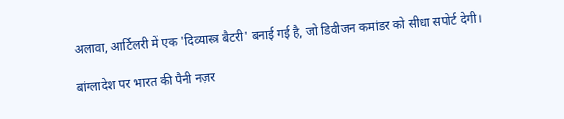अलावा, आर्टिलरी में एक 'दिव्यास्त्र बैटरी' बनाई गई है, जो डिवीजन कमांडर को सीधा सपोर्ट देगी।

बांग्लादेश पर भारत की पैनी नज़र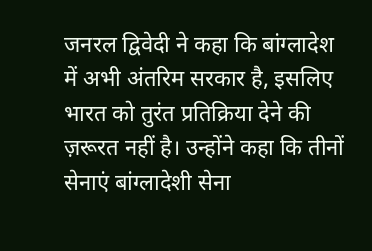जनरल द्विवेदी ने कहा कि बांग्लादेश में अभी अंतरिम सरकार है, इसलिए भारत को तुरंत प्रतिक्रिया देने की ज़रूरत नहीं है। उन्होंने कहा कि तीनों सेनाएं बांग्लादेशी सेना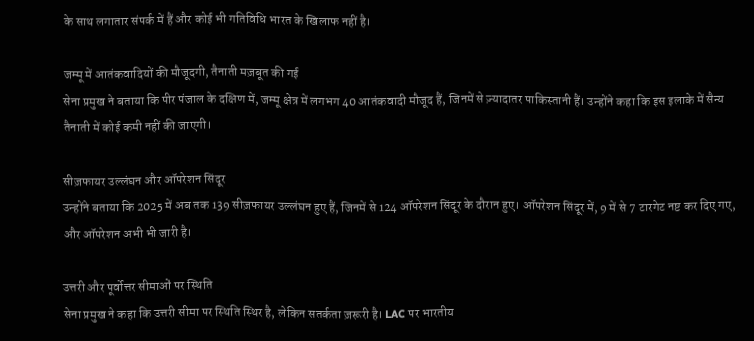के साथ लगातार संपर्क में हैं और कोई भी गतिविधि भारत के खिलाफ नहीं है।

जम्मू में आतंकवादियों की मौजूदगी, तैनाती मज़बूत की गई
सेना प्रमुख ने बताया कि पीर पंजाल के दक्षिण में, जम्मू क्षेत्र में लगभग 40 आतंकवादी मौजूद हैं, जिनमें से ज़्यादातर पाकिस्तानी हैं। उन्होंने कहा कि इस इलाके में सैन्य तैनाती में कोई कमी नहीं की जाएगी।

सीज़फायर उल्लंघन और ऑपरेशन सिंदूर
उन्होंने बताया कि 2025 में अब तक 139 सीज़फायर उल्लंघन हुए हैं, जिनमें से 124 ऑपरेशन सिंदूर के दौरान हुए। ऑपरेशन सिंदूर में, 9 में से 7 टारगेट नष्ट कर दिए गए, और ऑपरेशन अभी भी जारी है।

उत्तरी और पूर्वोत्तर सीमाओं पर स्थिति
सेना प्रमुख ने कहा कि उत्तरी सीमा पर स्थिति स्थिर है, लेकिन सतर्कता ज़रूरी है। LAC पर भारतीय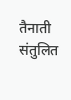तैनाती संतुलित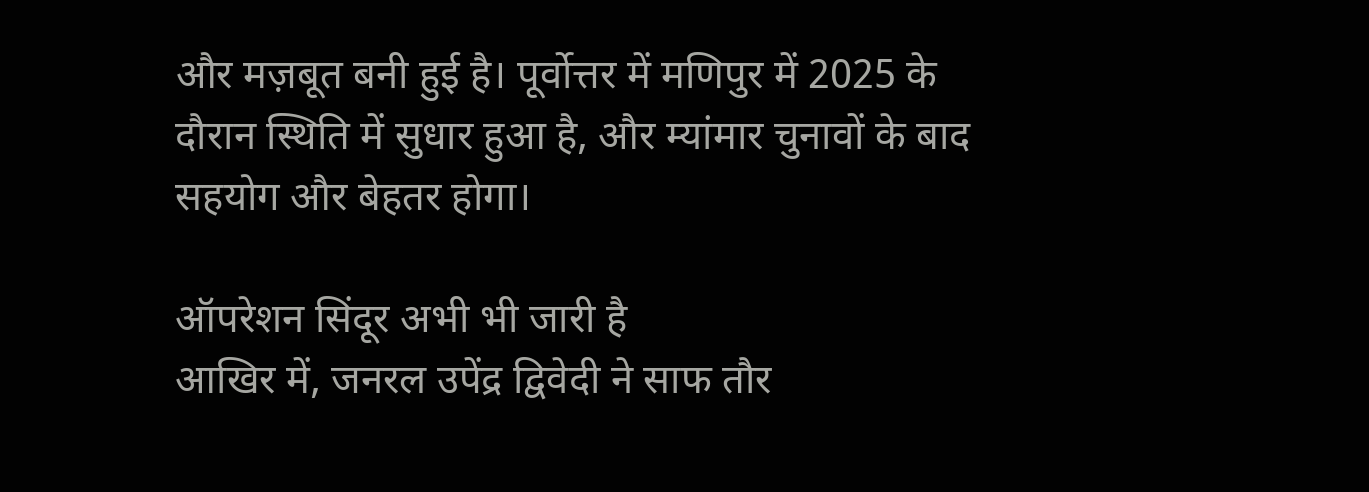और मज़बूत बनी हुई है। पूर्वोत्तर में मणिपुर में 2025 के दौरान स्थिति में सुधार हुआ है, और म्यांमार चुनावों के बाद सहयोग और बेहतर होगा।

ऑपरेशन सिंदूर अभी भी जारी है
आखिर में, जनरल उपेंद्र द्विवेदी ने साफ तौर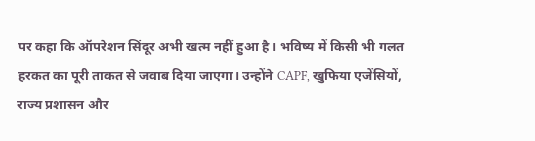पर कहा कि ऑपरेशन सिंदूर अभी खत्म नहीं हुआ है। भविष्य में किसी भी गलत हरकत का पूरी ताकत से जवाब दिया जाएगा। उन्होंने CAPF, खुफिया एजेंसियों, राज्य प्रशासन और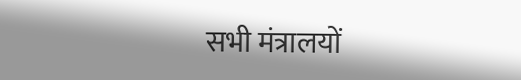सभी मंत्रालयों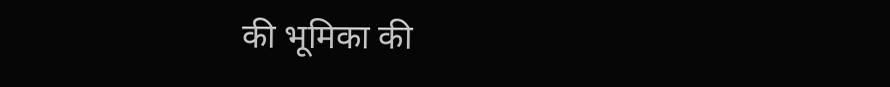की भूमिका की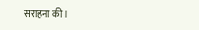सराहना की।